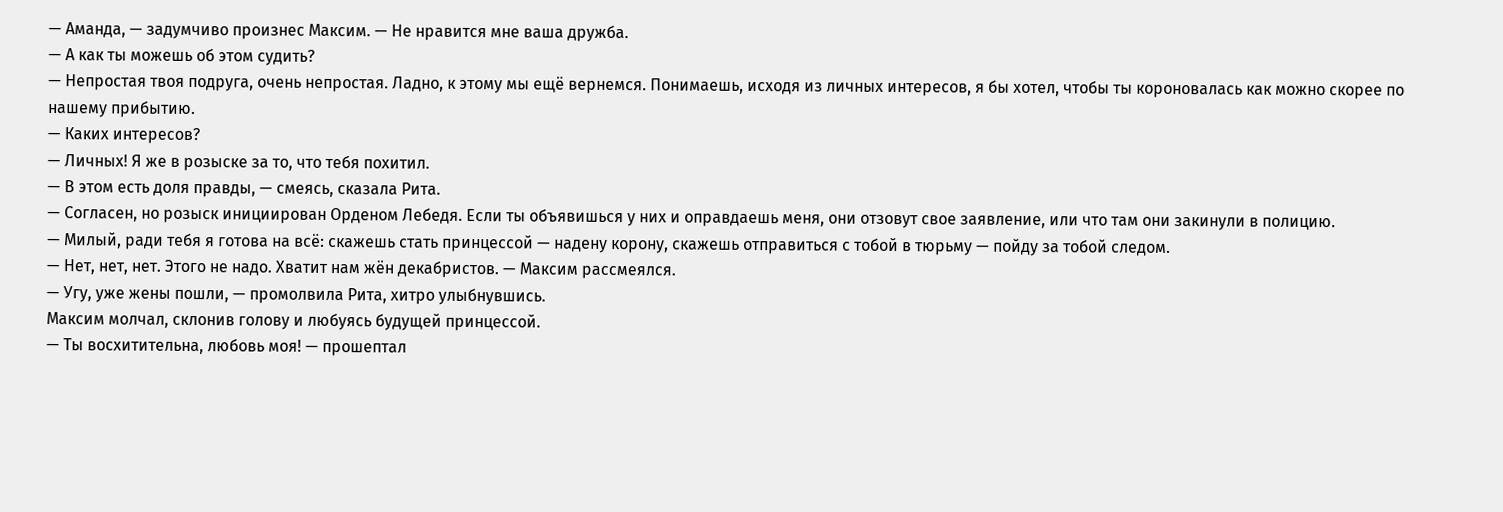— Аманда, — задумчиво произнес Максим. — Не нравится мне ваша дружба.
— А как ты можешь об этом судить?
— Непростая твоя подруга, очень непростая. Ладно, к этому мы ещё вернемся. Понимаешь, исходя из личных интересов, я бы хотел, чтобы ты короновалась как можно скорее по нашему прибытию.
— Каких интересов?
— Личных! Я же в розыске за то, что тебя похитил.
— В этом есть доля правды, — смеясь, сказала Рита.
— Согласен, но розыск инициирован Орденом Лебедя. Если ты объявишься у них и оправдаешь меня, они отзовут свое заявление, или что там они закинули в полицию.
— Милый, ради тебя я готова на всё: скажешь стать принцессой — надену корону, скажешь отправиться с тобой в тюрьму — пойду за тобой следом.
— Нет, нет, нет. Этого не надо. Хватит нам жён декабристов. — Максим рассмеялся.
— Угу, уже жены пошли, — промолвила Рита, хитро улыбнувшись.
Максим молчал, склонив голову и любуясь будущей принцессой.
— Ты восхитительна, любовь моя! — прошептал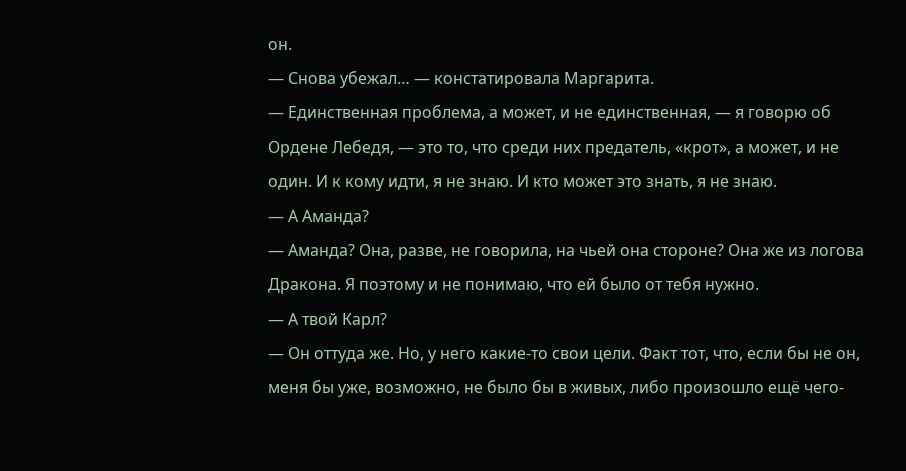он.
— Снова убежал… — констатировала Маргарита.
— Единственная проблема, а может, и не единственная, — я говорю об Ордене Лебедя, — это то, что среди них предатель, «крот», а может, и не один. И к кому идти, я не знаю. И кто может это знать, я не знаю.
— А Аманда?
— Аманда? Она, разве, не говорила, на чьей она стороне? Она же из логова Дракона. Я поэтому и не понимаю, что ей было от тебя нужно.
— А твой Карл?
— Он оттуда же. Но, у него какие-то свои цели. Факт тот, что, если бы не он, меня бы уже, возможно, не было бы в живых, либо произошло ещё чего-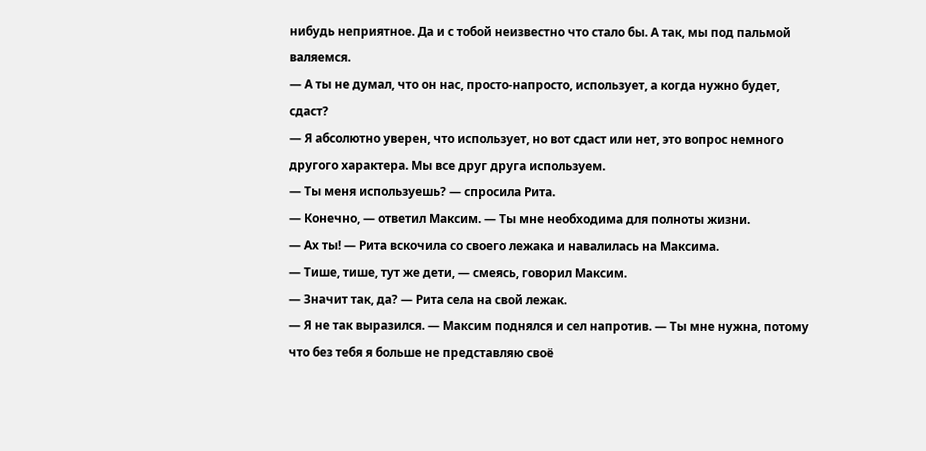нибудь неприятное. Да и с тобой неизвестно что стало бы. А так, мы под пальмой валяемся.
— А ты не думал, что он нас, просто-напросто, использует, а когда нужно будет, сдаст?
— Я абсолютно уверен, что использует, но вот сдаст или нет, это вопрос немного другого характера. Мы все друг друга используем.
— Ты меня используешь? — спросила Рита.
— Конечно, — ответил Максим. — Ты мне необходима для полноты жизни.
— Ах ты! — Рита вскочила со своего лежака и навалилась на Максима.
— Тише, тише, тут же дети, — смеясь, говорил Максим.
— Значит так, да? — Рита села на свой лежак.
— Я не так выразился. — Максим поднялся и сел напротив. — Ты мне нужна, потому что без тебя я больше не представляю своё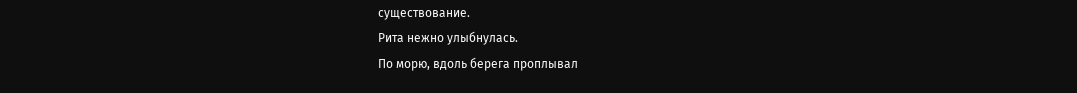существование.
Рита нежно улыбнулась.
По морю, вдоль берега проплывал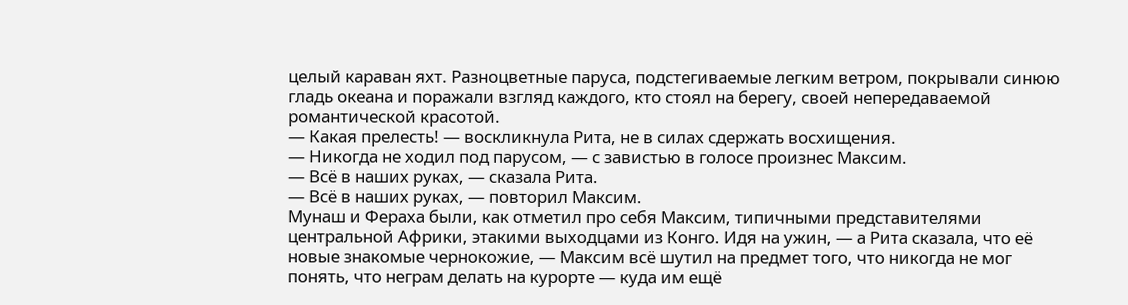целый караван яхт. Разноцветные паруса, подстегиваемые легким ветром, покрывали синюю гладь океана и поражали взгляд каждого, кто стоял на берегу, своей непередаваемой романтической красотой.
— Какая прелесть! — воскликнула Рита, не в силах сдержать восхищения.
— Никогда не ходил под парусом, — с завистью в голосе произнес Максим.
— Всё в наших руках, — сказала Рита.
— Всё в наших руках, — повторил Максим.
Мунаш и Фераха были, как отметил про себя Максим, типичными представителями центральной Африки, этакими выходцами из Конго. Идя на ужин, — а Рита сказала, что её новые знакомые чернокожие, — Максим всё шутил на предмет того, что никогда не мог понять, что неграм делать на курорте — куда им ещё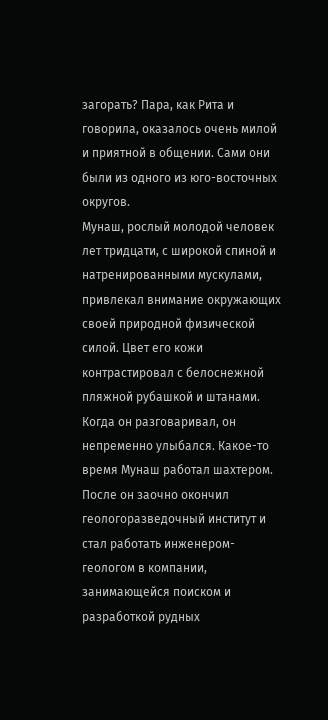загорать? Пара, как Рита и говорила, оказалось очень милой и приятной в общении. Сами они были из одного из юго-восточных округов.
Мунаш, рослый молодой человек лет тридцати, с широкой спиной и натренированными мускулами, привлекал внимание окружающих своей природной физической силой. Цвет его кожи контрастировал с белоснежной пляжной рубашкой и штанами. Когда он разговаривал, он непременно улыбался. Какое-то время Мунаш работал шахтером. После он заочно окончил геологоразведочный институт и стал работать инженером-геологом в компании, занимающейся поиском и разработкой рудных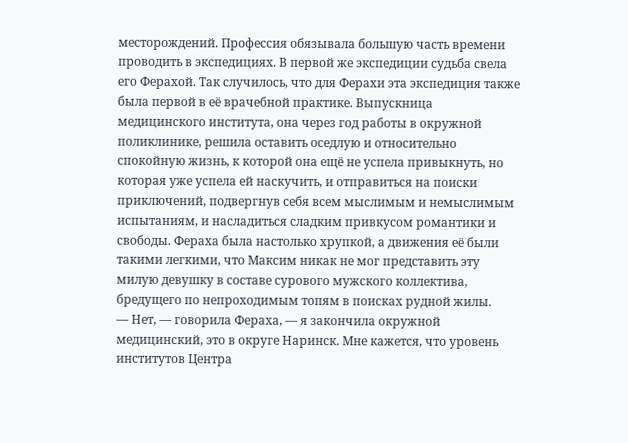месторождений. Профессия обязывала большую часть времени проводить в экспедициях. В первой же экспедиции судьба свела его Ферахой. Так случилось, что для Ферахи эта экспедиция также была первой в её врачебной практике. Выпускница медицинского института, она через год работы в окружной поликлинике, решила оставить оседлую и относительно спокойную жизнь, к которой она ещё не успела привыкнуть, но которая уже успела ей наскучить, и отправиться на поиски приключений, подвергнув себя всем мыслимым и немыслимым испытаниям, и насладиться сладким привкусом романтики и свободы. Фераха была настолько хрупкой, а движения её были такими легкими, что Максим никак не мог представить эту милую девушку в составе сурового мужского коллектива, бредущего по непроходимым топям в поисках рудной жилы.
— Нет, — говорила Фераха, — я закончила окружной медицинский, это в округе Наринск. Мне кажется, что уровень институтов Центра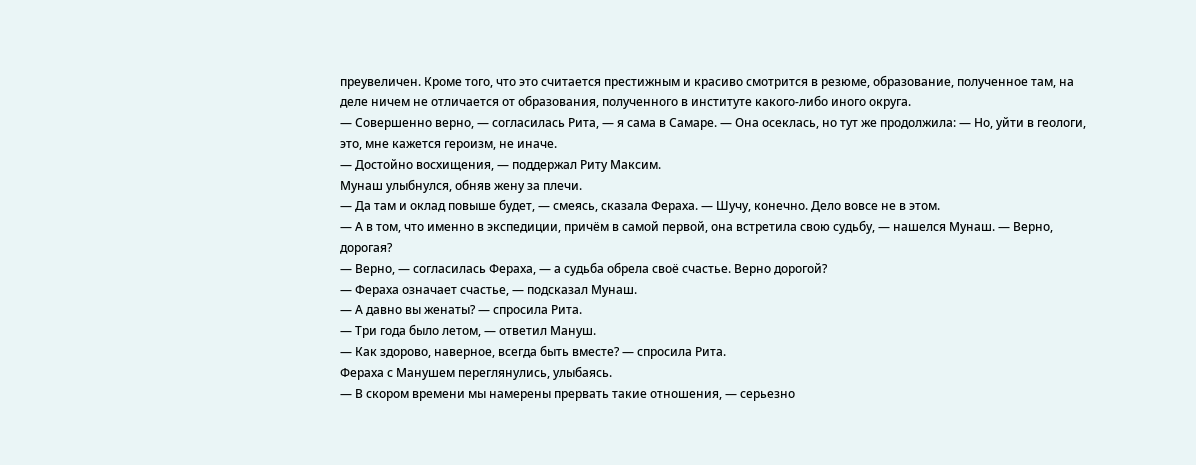преувеличен. Кроме того, что это считается престижным и красиво смотрится в резюме, образование, полученное там, на деле ничем не отличается от образования, полученного в институте какого-либо иного округа.
— Совершенно верно, — согласилась Рита, — я сама в Самаре. — Она осеклась, но тут же продолжила: — Но, уйти в геологи, это, мне кажется героизм, не иначе.
— Достойно восхищения, — поддержал Риту Максим.
Мунаш улыбнулся, обняв жену за плечи.
— Да там и оклад повыше будет, — смеясь, сказала Фераха. — Шучу, конечно. Дело вовсе не в этом.
— А в том, что именно в экспедиции, причём в самой первой, она встретила свою судьбу, — нашелся Мунаш. — Верно, дорогая?
— Верно, — согласилась Фераха, — а судьба обрела своё счастье. Верно дорогой?
— Фераха означает счастье, — подсказал Мунаш.
— А давно вы женаты? — спросила Рита.
— Три года было летом, — ответил Мануш.
— Как здорово, наверное, всегда быть вместе? — спросила Рита.
Фераха с Манушем переглянулись, улыбаясь.
— В скором времени мы намерены прервать такие отношения, — серьезно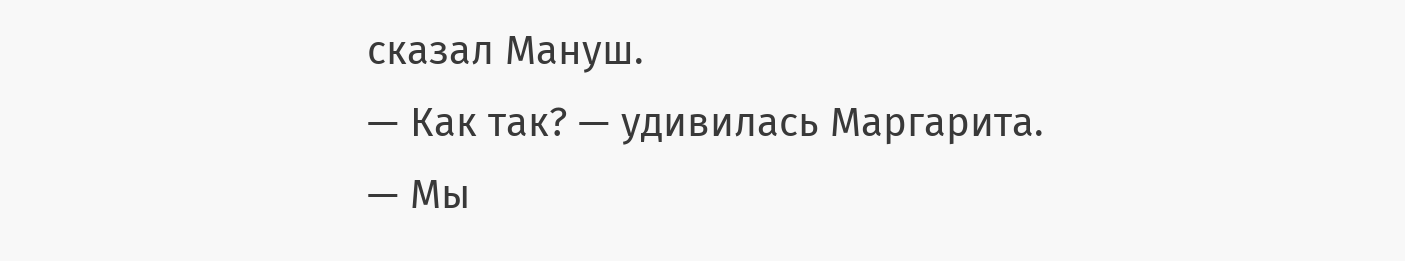сказал Мануш.
— Как так? — удивилась Маргарита.
— Мы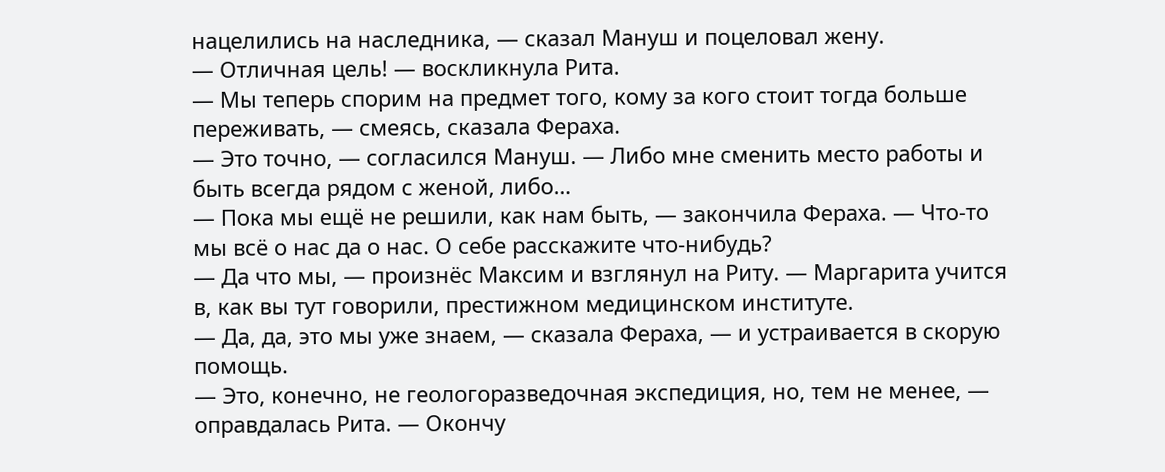нацелились на наследника, — сказал Мануш и поцеловал жену.
— Отличная цель! — воскликнула Рита.
— Мы теперь спорим на предмет того, кому за кого стоит тогда больше переживать, — смеясь, сказала Фераха.
— Это точно, — согласился Мануш. — Либо мне сменить место работы и быть всегда рядом с женой, либо…
— Пока мы ещё не решили, как нам быть, — закончила Фераха. — Что-то мы всё о нас да о нас. О себе расскажите что-нибудь?
— Да что мы, — произнёс Максим и взглянул на Риту. — Маргарита учится в, как вы тут говорили, престижном медицинском институте.
— Да, да, это мы уже знаем, — сказала Фераха, — и устраивается в скорую помощь.
— Это, конечно, не геологоразведочная экспедиция, но, тем не менее, — оправдалась Рита. — Окончу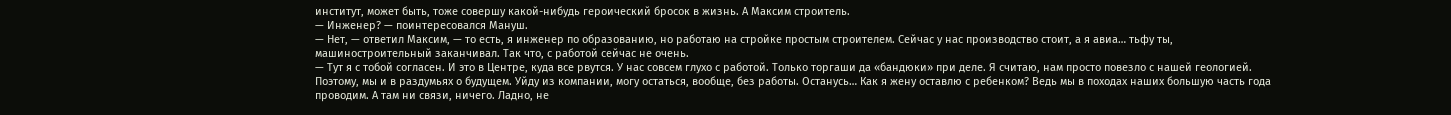институт, может быть, тоже совершу какой-нибудь героический бросок в жизнь. А Максим строитель.
— Инженер? — поинтересовался Мануш.
— Нет, — ответил Максим, — то есть, я инженер по образованию, но работаю на стройке простым строителем. Сейчас у нас производство стоит, а я авиа… тьфу ты, машиностроительный заканчивал. Так что, с работой сейчас не очень.
— Тут я с тобой согласен. И это в Центре, куда все рвутся. У нас совсем глухо с работой. Только торгаши да «бандюки» при деле. Я считаю, нам просто повезло с нашей геологией. Поэтому, мы и в раздумьях о будущем. Уйду из компании, могу остаться, вообще, без работы. Останусь… Как я жену оставлю с ребенком? Ведь мы в походах наших большую часть года проводим. А там ни связи, ничего. Ладно, не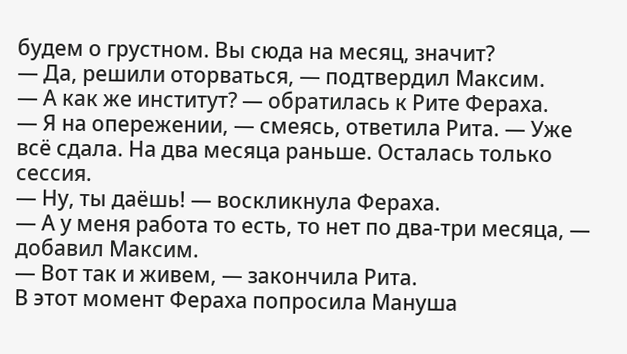будем о грустном. Вы сюда на месяц, значит?
— Да, решили оторваться, — подтвердил Максим.
— А как же институт? — обратилась к Рите Фераха.
— Я на опережении, — смеясь, ответила Рита. — Уже всё сдала. На два месяца раньше. Осталась только сессия.
— Ну, ты даёшь! — воскликнула Фераха.
— А у меня работа то есть, то нет по два-три месяца, — добавил Максим.
— Вот так и живем, — закончила Рита.
В этот момент Фераха попросила Мануша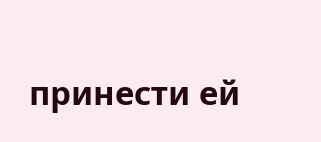принести ей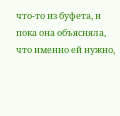что-то из буфета, и пока она объясняла, что именно ей нужно,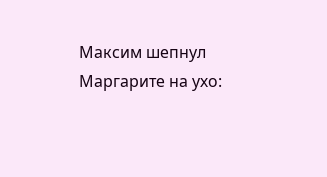Максим шепнул Маргарите на ухо: